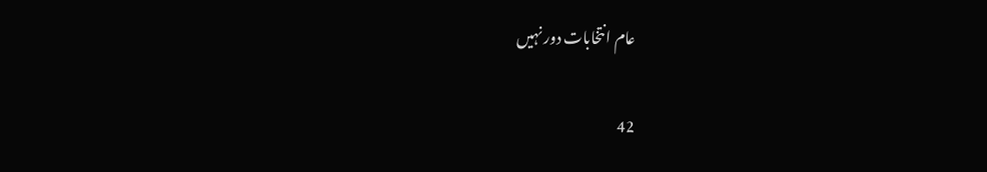عام انتخابات دور نہیں

42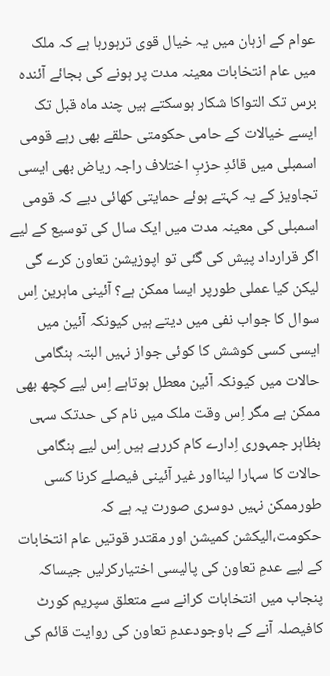عوام کے ازہان میں یہ خیال قوی ترہورہا ہے کہ ملک میں عام انتخابات معینہ مدت پر ہونے کی بجائے آئندہ برس تک التواکا شکار ہوسکتے ہیں چند ماہ قبل تک ایسے خیالات کے حامی حکومتی حلقے بھی رہے قومی اسمبلی میں قائدِ حزبِ اختلاف راجہ ریاض بھی ایسی تجاویز کے یہ کہتے ہوئے حمایتی کھائی دیے کہ قومی اسمبلی کی معینہ مدت میں ایک سال کی توسیع کے لیے اگر قرارداد پیش کی گئی تو اپوزیشن تعاون کرے گی لیکن کیا عملی طورپر ایسا ممکن ہے؟ آئینی ماہرین اِس سوال کا جواب نفی میں دیتے ہیں کیونکہ آئین میں ایسی کسی کوشش کا کوئی جواز نہیں البتہ ہنگامی حالات میں کیونکہ آئین معطل ہوتاہے اِس لیے کچھ بھی ممکن ہے مگر اِس وقت ملک میں نام کی حدتک سہی بظاہر جمہوری اِدارے کام کررہے ہیں اِس لیے ہنگامی حالات کا سہارا لینااور غیر آئینی فیصلے کرنا کسی طورممکن نہیں دوسری صورت یہ ہے کہ حکومت،الیکشن کمیشن اور مقتدر قوتیں عام انتخابات کے لیے عدمِ تعاون کی پالیسی اختیارکرلیں جیساکہ پنجاب میں انتخابات کرانے سے متعلق سپریم کورٹ کافیصلہ آنے کے باوجودعدمِ تعاون کی روایت قائم کی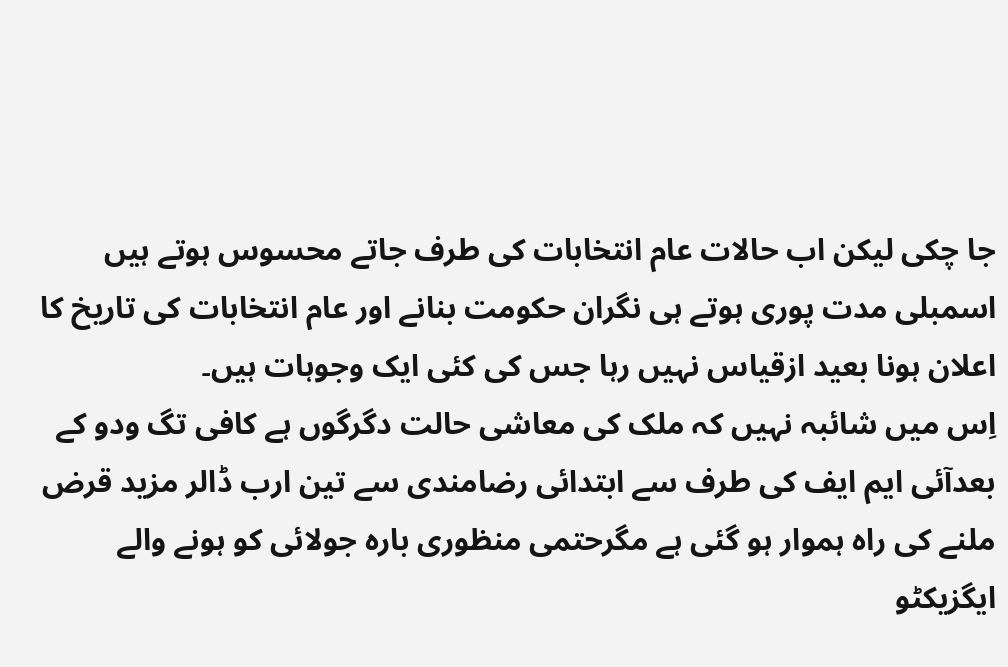جا چکی لیکن اب حالات عام انتخابات کی طرف جاتے محسوس ہوتے ہیں اسمبلی مدت پوری ہوتے ہی نگران حکومت بنانے اور عام انتخابات کی تاریخ کا اعلان ہونا بعید ازقیاس نہیں رہا جس کی کئی ایک وجوہات ہیں۔
اِس میں شائبہ نہیں کہ ملک کی معاشی حالت دگرگوں ہے کافی تگ ودو کے بعدآئی ایم ایف کی طرف سے ابتدائی رضامندی سے تین ارب ڈالر مزید قرض ملنے کی راہ ہموار ہو گئی ہے مگرحتمی منظوری بارہ جولائی کو ہونے والے ایگزیکٹو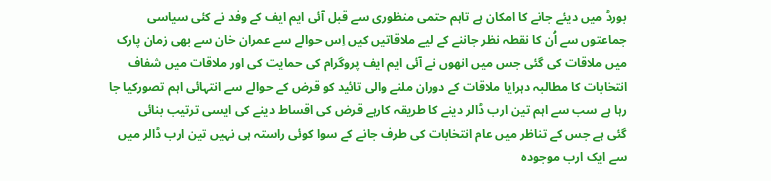بورڈ میں دیئے جانے کا امکان ہے تاہم حتمی منظوری سے قبل آئی ایم ایف کے وفد نے کئی سیاسی جماعتوں سے اُن کا نقطہ نظر جاننے کے لیے ملاقاتیں کیں اِس حوالے سے عمران خان سے بھی زمان پارک میں ملاقات کی گئی جس میں انھوں نے آئی ایم ایف پروگرام کی حمایت کی اور ملاقات میں شفاف انتخابات کا مطالبہ دہرایا ملاقات کے دوران ملنے والی تائید کو قرض کے حوالے سے انتہائی اہم تصورکیا جا رہا ہے سب سے اہم تین ارب ڈالر دینے کا طریقہ کارہے قرض کی اقساط دینے کی ایسی ترتیب بنائی
گئی ہے جس کے تناظر میں عام انتخابات کی طرف جانے کے سوا کوئی راستہ ہی نہیں تین ارب ڈالر میں سے ایک ارب موجودہ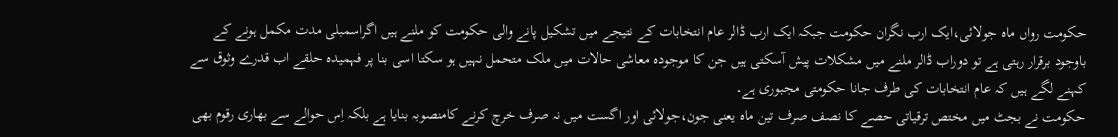حکومت رواں ماہ جولائی،ایک ارب نگران حکومت جبکہ ایک ارب ڈالر عام انتخابات کے نتیجے میں تشکیل پانے والی حکومت کو ملنے ہیں اگراسمبلی مدت مکمل ہونے کے باوجود برقرار رہتی ہے تو دوراب ڈالر ملنے میں مشکلات پیش آسکتی ہیں جن کا موجودہ معاشی حالات میں ملک متحمل نہیں ہو سکتا اسی بنا پر فہمیدہ حلقے اب قدرے وثوق سے کہنے لگے ہیں کہ عام انتخابات کی طرف جانا حکومتی مجبوری ہے۔
حکومت نے بجٹ میں مختص ترقیاتی حصے کا نصف صرف تین ماہ یعنی جون،جولائی اور اگست میں نہ صرف خرچ کرنے کامنصوبہ بنایا ہے بلکہ اِس حوالے سے بھاری رقوم بھی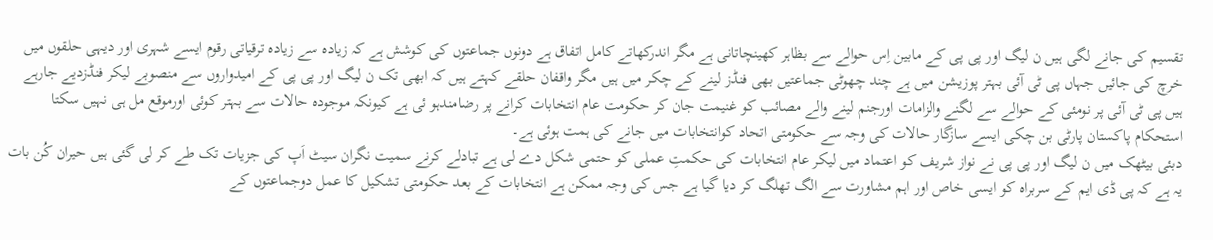تقسیم کی جانے لگی ہیں ن لیگ اور پی پی کے مابین اِس حوالے سے بظاہر کھینچاتانی ہے مگر اندرکھاتے کامل اتفاق ہے دونوں جماعتوں کی کوشش ہے کہ زیادہ سے زیادہ ترقیاتی رقوم ایسے شہری اور دیہی حلقوں میں خرچ کی جائیں جہاں پی ٹی آئی بہتر پوزیشن میں ہے چند چھوٹی جماعتیں بھی فنڈز لینے کے چکر میں ہیں مگر واقفان حلقے کہتے ہیں کہ ابھی تک ن لیگ اور پی پی کے امیدواروں سے منصوبے لیکر فنڈزدیے جارہے ہیں پی ٹی آئی پر نومئی کے حوالے سے لگنے والزامات اورجنم لینے والے مصائب کو غنیمت جان کر حکومت عام انتخابات کرانے پر رضامندہو ئی ہے کیونکہ موجودہ حالات سے بہتر کوئی اورموقع مل ہی نہیں سکتا استحکام پاکستان پارٹی بن چکی ایسے سازگار حالات کی وجہ سے حکومتی اتحاد کوانتخابات میں جانے کی ہمت ہوئی ہے۔
دبئی بیٹھک میں ن لیگ اور پی پی نے نواز شریف کو اعتماد میں لیکر عام انتخابات کی حکمتِ عملی کو حتمی شکل دے لی ہے تبادلے کرنے سمیت نگران سیٹ اَپ کی جزیات تک طے کر لی گئی ہیں حیران کُن بات یہ ہے کہ پی ڈی ایم کے سربراہ کو ایسی خاص اور اہم مشاورت سے الگ تھلگ کر دیا گیا ہے جس کی وجہ ممکن ہے انتخابات کے بعد حکومتی تشکیل کا عمل دوجماعتوں کے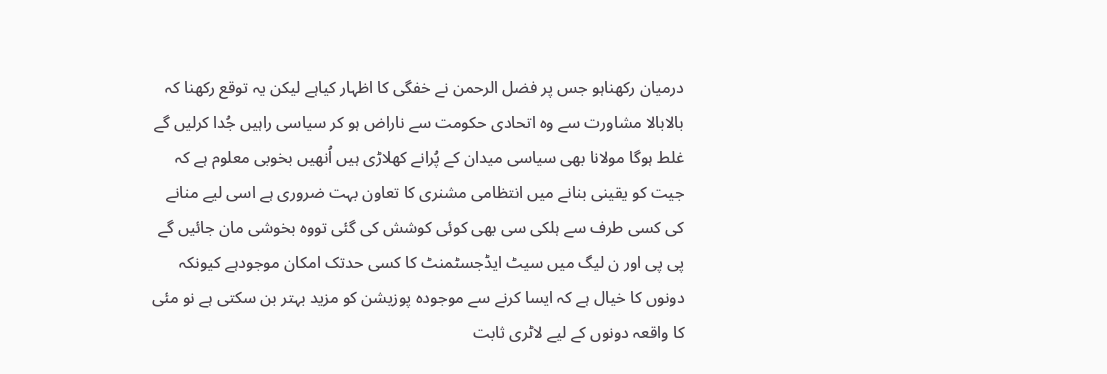درمیان رکھناہو جس پر فضل الرحمن نے خفگی کا اظہار کیاہے لیکن یہ توقع رکھنا کہ بالابالا مشاورت سے وہ اتحادی حکومت سے ناراض ہو کر سیاسی راہیں جُدا کرلیں گے غلط ہوگا مولانا بھی سیاسی میدان کے پُرانے کھلاڑی ہیں اُنھیں بخوبی معلوم ہے کہ جیت کو یقینی بنانے میں انتظامی مشنری کا تعاون بہت ضروری ہے اسی لیے منانے کی کسی طرف سے ہلکی سی بھی کوئی کوشش کی گئی تووہ بخوشی مان جائیں گے پی پی اور ن لیگ میں سیٹ ایڈجسٹمنٹ کا کسی حدتک امکان موجودہے کیونکہ دونوں کا خیال ہے کہ ایسا کرنے سے موجودہ پوزیشن کو مزید بہتر بن سکتی ہے نو مئی کا واقعہ دونوں کے لیے لاٹری ثابت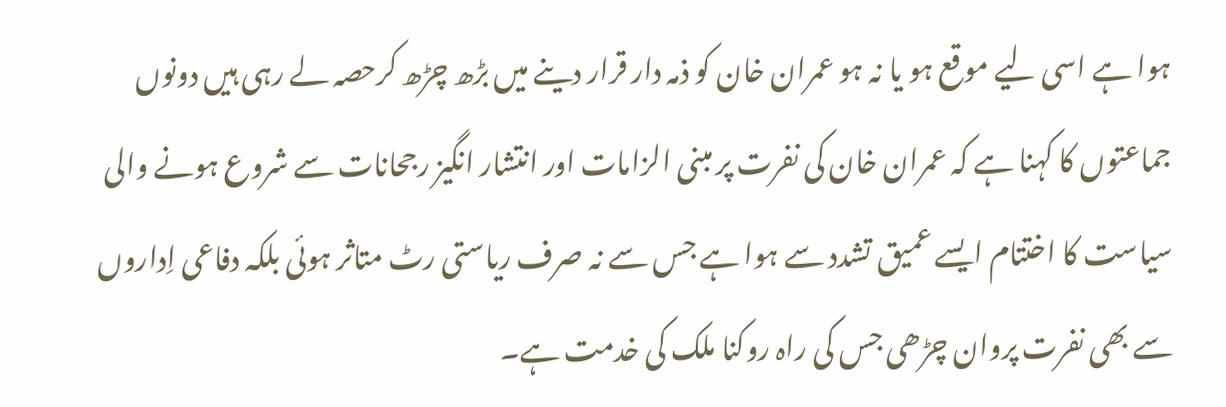ہوا ہے اسی لیے موقع ہو یا نہ ہو عمران خان کو ذمہ دار قرار دینے میں بڑھ چڑھ کرحصہ لے رہی ہیں دونوں جماعتوں کا کہنا ہے کہ عمران خان کی نفرت پر مبنی الزامات اور انتشار انگیز رجحانات سے شروع ہونے والی سیاست کا اختتام ایسے عمیق تشدد سے ہوا ہے جس سے نہ صرف ریاستی رٹ متاثر ہوئی بلکہ دفاعی اِداروں سے بھی نفرت پروان چڑھی جس کی راہ روکنا ملک کی خدمت ہے۔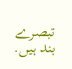تبصرے بند ہیں.